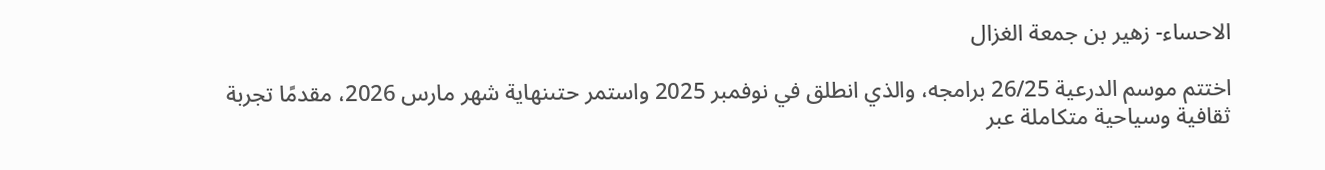الاحساء- زهير بن جمعة الغزال

اختتم موسم الدرعية 26/25 برامجه، والذي انطلق في نوفمبر 2025 واستمر حتىنهاية شهر مارس 2026، مقدمًا تجربة ثقافية وسياحية متكاملة عبر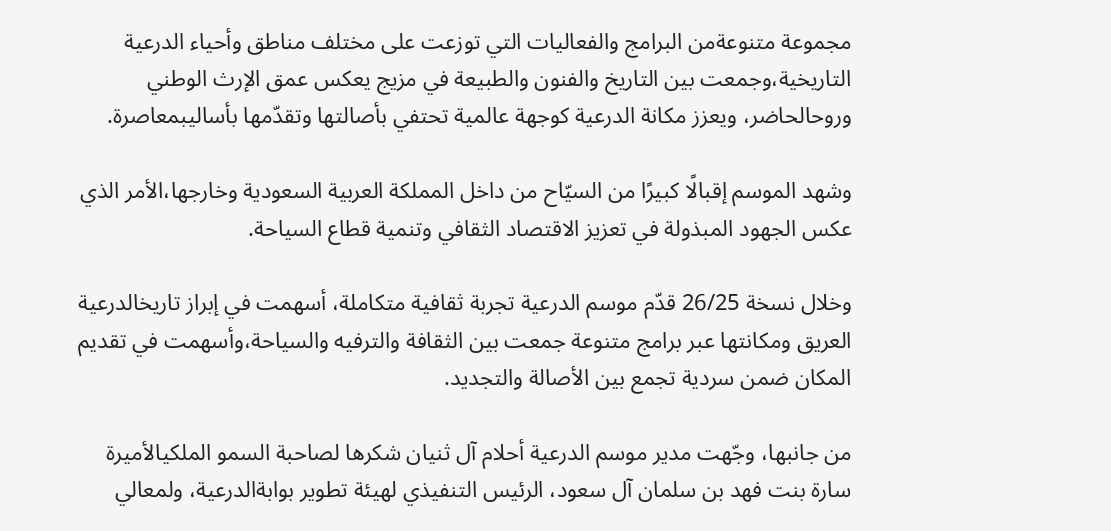مجموعة متنوعةمن البرامج والفعاليات التي توزعت على مختلف مناطق وأحياء الدرعية التاريخية،وجمعت بين التاريخ والفنون والطبيعة في مزيج يعكس عمق الإرث الوطني وروحالحاضر، ويعزز مكانة الدرعية كوجهة عالمية تحتفي بأصالتها وتقدّمها بأساليبمعاصرة.

وشهد الموسم إقبالًا كبيرًا من السيّاح من داخل المملكة العربية السعودية وخارجها،الأمر الذي عكس الجهود المبذولة في تعزيز الاقتصاد الثقافي وتنمية قطاع السياحة.

وخلال نسخة 26/25 قدّم موسم الدرعية تجربة ثقافية متكاملة، أسهمت في إبراز تاريخالدرعية العريق ومكانتها عبر برامج متنوعة جمعت بين الثقافة والترفيه والسياحة،وأسهمت في تقديم المكان ضمن سردية تجمع بين الأصالة والتجديد.

من جانبها، وجّهت مدير موسم الدرعية أحلام آل ثنيان شكرها لصاحبة السمو الملكيالأميرة سارة بنت فهد بن سلمان آل سعود، الرئيس التنفيذي لهيئة تطوير بوابةالدرعية، ولمعالي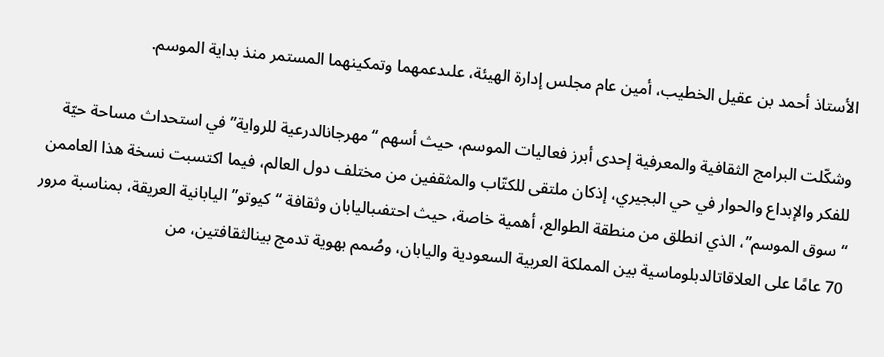الأستاذ أحمد بن عقيل الخطيب، أمين عام مجلس إدارة الهيئة، علىدعمهما وتمكينهما المستمر منذ بداية الموسم.

وشكّلت البرامج الثقافية والمعرفية إحدى أبرز فعاليات الموسم، حيث أسهم “مهرجانالدرعية للرواية” في استحداث مساحة حيّة للفكر والإبداع والحوار في حي البجيري، إذكان ملتقى للكتّاب والمثقفين من مختلف دول العالم، فيما اكتسبت نسخة هذا العاممن “سوق الموسم”، الذي انطلق من منطقة الطوالع، أهمية خاصة، حيث احتفىباليابان وثقافة “كيوتو” اليابانية العريقة، بمناسبة مرور 70 عامًا على العلاقاتالدبلوماسية بين المملكة العربية السعودية واليابان، وصُمم بهوية تدمج بينالثقافتين، من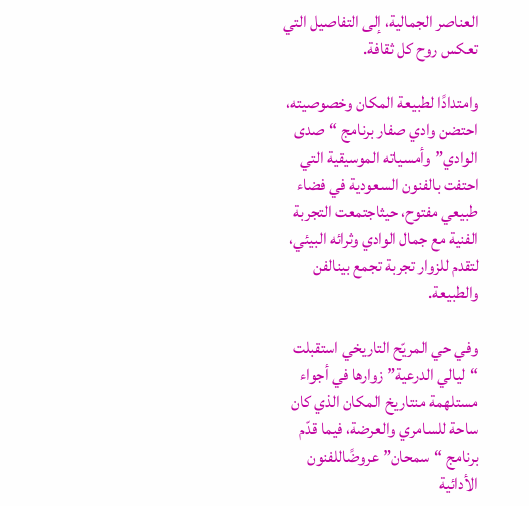العناصر الجمالية، إلى التفاصيل التي تعكس روح كل ثقافة.

وامتدادًا لطبيعة المكان وخصوصيته، احتضن وادي صفار برنامج “صدى الوادي”وأمسياته الموسيقية التي احتفت بالفنون السعودية في فضاء طبيعي مفتوح، حيثاجتمعت التجربة الفنية مع جمال الوادي وثرائه البيئي، لتقدم للزوار تجربة تجمع بينالفن والطبيعة.

وفي حي المريّح التاريخي استقبلت “ليالي الدرعية” زوارها في أجواء مستلهمة منتاريخ المكان الذي كان ساحة للسامري والعرضة، فيما قدّم برنامج “سمحان” عروضًاللفنون الأدائية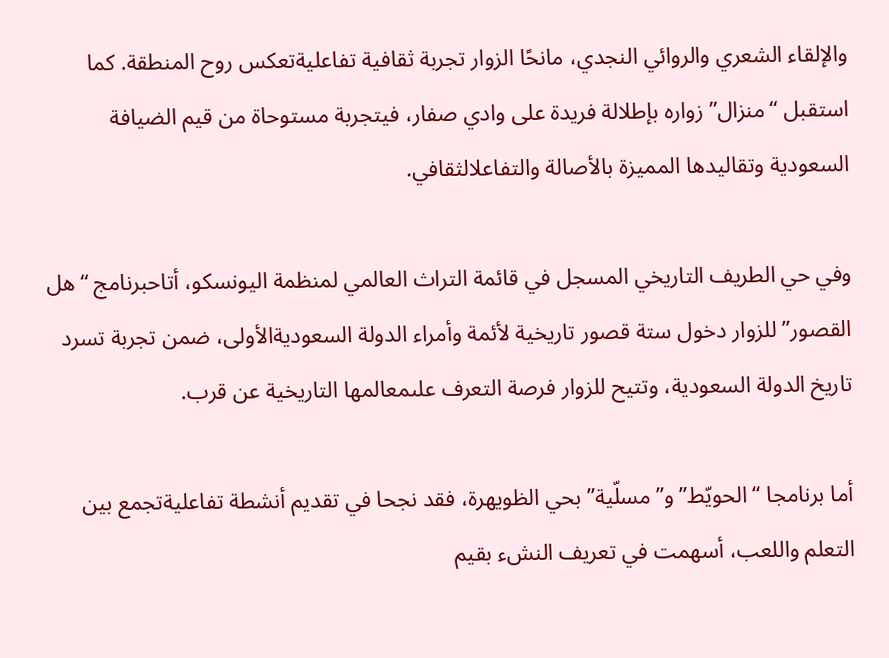والإلقاء الشعري والروائي النجدي، مانحًا الزوار تجربة ثقافية تفاعليةتعكس روح المنطقة. كما استقبل “منزال” زواره بإطلالة فريدة على وادي صفار، فيتجربة مستوحاة من قيم الضيافة السعودية وتقاليدها المميزة بالأصالة والتفاعلالثقافي.

وفي حي الطريف التاريخي المسجل في قائمة التراث العالمي لمنظمة اليونسكو، أتاحبرنامج “هل القصور” للزوار دخول ستة قصور تاريخية لأئمة وأمراء الدولة السعوديةالأولى، ضمن تجربة تسرد تاريخ الدولة السعودية، وتتيح للزوار فرصة التعرف علىمعالمها التاريخية عن قرب.

أما برنامجا “الحويّط” و”مسلّية” بحي الظويهرة، فقد نجحا في تقديم أنشطة تفاعليةتجمع بين التعلم واللعب، أسهمت في تعريف النشء بقيم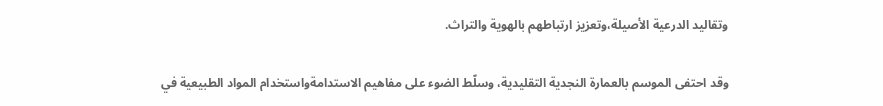وتقاليد الدرعية الأصيلة،وتعزيز ارتباطهم بالهوية والتراث.

وقد احتفى الموسم بالعمارة النجدية التقليدية، وسلّط الضوء على مفاهيم الاستدامةواستخدام المواد الطبيعية في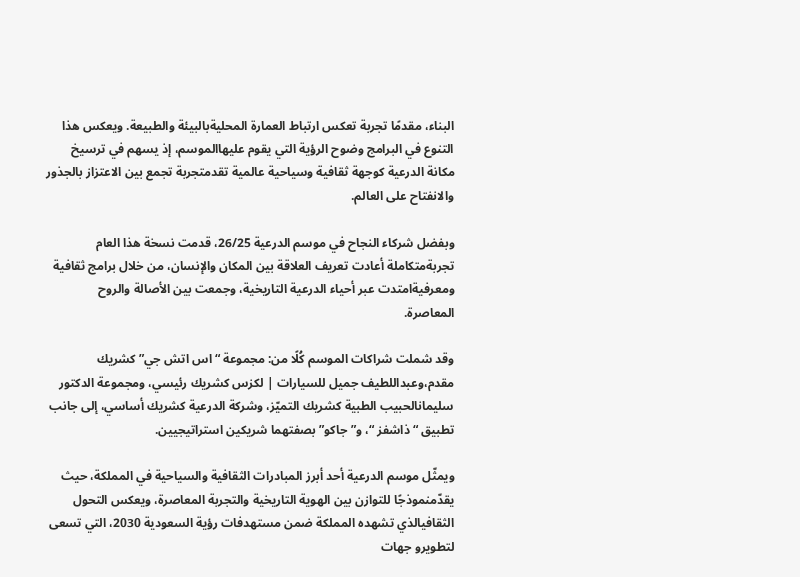البناء، مقدمًا تجربة تعكس ارتباط العمارة المحليةبالبيئة والطبيعة. ويعكس هذا التنوع في البرامج وضوح الرؤية التي يقوم عليهاالموسم، إذ يسهم في ترسيخ مكانة الدرعية كوجهة ثقافية وسياحية عالمية تقدمتجربة تجمع بين الاعتزاز بالجذور والانفتاح على العالم.

وبفضل شركاء النجاح في موسم الدرعية 26/25، قدمت نسخة هذا العام تجربةمتكاملة أعادت تعريف العلاقة بين المكان والإنسان، من خلال برامج ثقافية ومعرفيةامتدت عبر أحياء الدرعية التاريخية، وجمعت بين الأصالة والروح المعاصرة.

وقد شملت شراكات الموسم كُلًا من: مجموعة “اس اتش جي” كشريك مقدم،وعبداللطيف جميل للسيارات | لكزس كشريك رئيسي، ومجموعة الدكتور سليمانالحبيب الطبية كشريك التميّز، وشركة الدرعية كشريك أساسي، إلى جانب تطبيق “ذاشفز “، و”جاكو” بصفتهما شريكين استراتيجيين.

ويمثّل موسم الدرعية أحد أبرز المبادرات الثقافية والسياحية في المملكة، حيث يقدّمنموذجًا للتوازن بين الهوية التاريخية والتجربة المعاصرة، ويعكس التحول الثقافيالذي تشهده المملكة ضمن مستهدفات رؤية السعودية 2030، التي تسعى لتطويرو جهات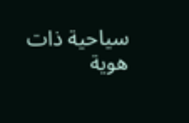سياحية ذات هوية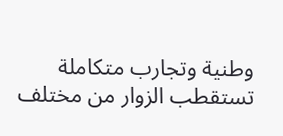وطنية وتجارب متكاملة تستقطب الزوار من مختلف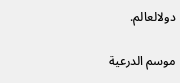دولالعالم.

موسم الدرعية